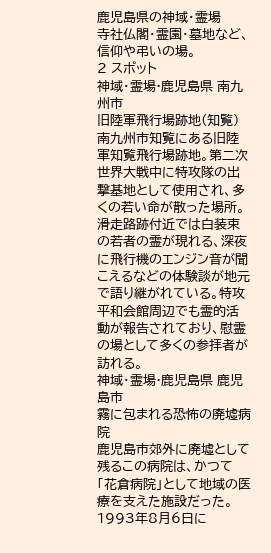鹿児島県の神域・霊場
寺社仏閣・霊園・墓地など、信仰や弔いの場。
2 スポット
神域・霊場·鹿児島県 南九州市
旧陸軍飛行場跡地(知覧)
南九州市知覧にある旧陸軍知覧飛行場跡地。第二次世界大戦中に特攻隊の出撃基地として使用され、多くの若い命が散った場所。滑走路跡付近では白装束の若者の霊が現れる、深夜に飛行機のエンジン音が聞こえるなどの体験談が地元で語り継がれている。特攻平和会館周辺でも霊的活動が報告されており、慰霊の場として多くの参拝者が訪れる。
神域・霊場·鹿児島県 鹿児島市
霧に包まれる恐怖の廃墟病院
鹿児島市郊外に廃墟として残るこの病院は、かつて「花倉病院」として地域の医療を支えた施設だった。1993年8月6日に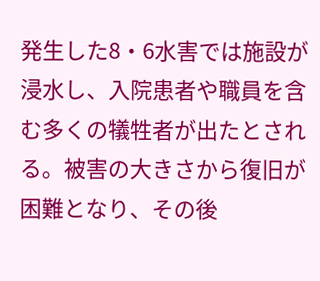発生した8・6水害では施設が浸水し、入院患者や職員を含む多くの犠牲者が出たとされる。被害の大きさから復旧が困難となり、その後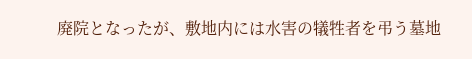廃院となったが、敷地内には水害の犠牲者を弔う墓地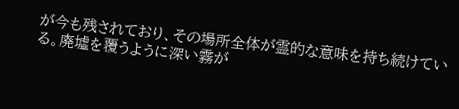が今も残されており、その場所全体が霊的な意味を持ち続けている。廃墟を覆うように深い霧が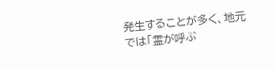発生することが多く、地元では「霊が呼ぶ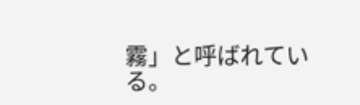霧」と呼ばれている。